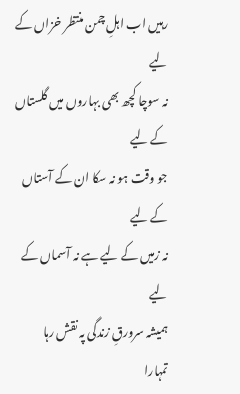رہیں اب اہلِ چمن منتظر خزاں کے لیے
نہ سوچا کچھ بھی بہاروں میں گلستاں کے لیے
جو وقت ہو نہ سکا ان کے آستاں کے لیے
نہ زمیں کے لیے ہے نہ آسماں کے لیے
ہمیشہ سرورقِ زندگی پہ نقش رہا
تمہارا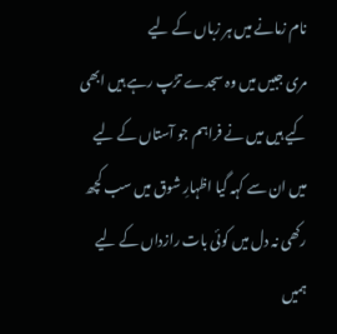نام زمانے میں ہر زباں کے لیے
مری جبیں میں وہ سجدے تڑپ رہے ہیں ابھی
کیے ہیں میں نے فراہم جو آستاں کے لیے
میں ان سے کہہ گیا اظہارِ شوق میں سب کچھ
رکھی نہ دل میں کوئی بات رازداں کے لیے
ہمیں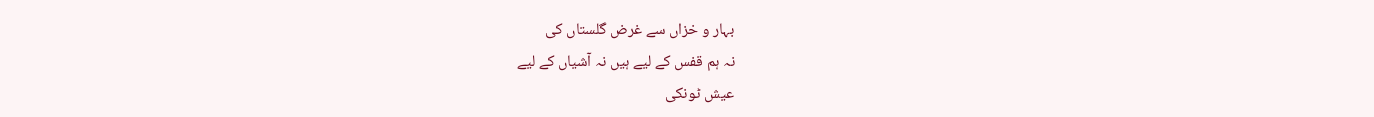بہار و خزاں سے غرض گلستاں کی
نہ ہم قفس کے لیے ہیں نہ آشیاں کے لیے
عیش ٹونکی